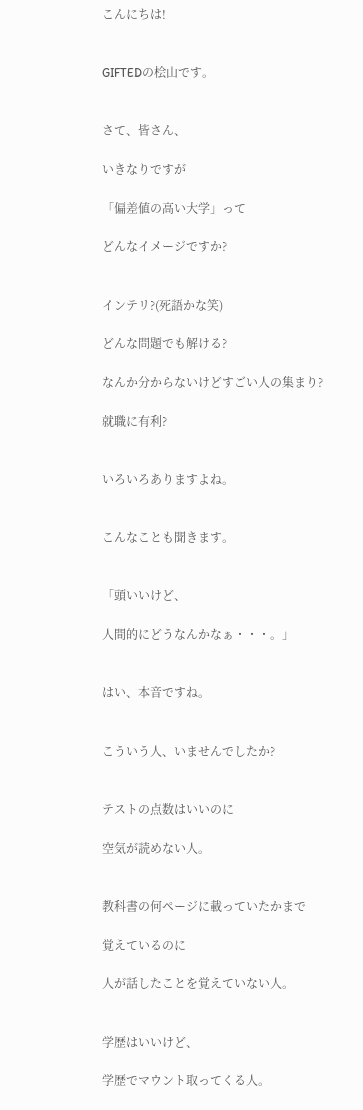こんにちは!


GIFTEDの桧山です。


さて、皆さん、

いきなりですが

「偏差値の高い大学」って

どんなイメージですか?


インテリ?(死語かな笑)

どんな問題でも解ける?

なんか分からないけどすごい人の集まり?

就職に有利?


いろいろありますよね。


こんなことも聞きます。


「頭いいけど、

人間的にどうなんかなぁ・・・。」


はい、本音ですね。


こういう人、いませんでしたか?


テストの点数はいいのに

空気が読めない人。


教科書の何ページに載っていたかまで

覚えているのに

人が話したことを覚えていない人。


学歴はいいけど、

学歴でマウント取ってくる人。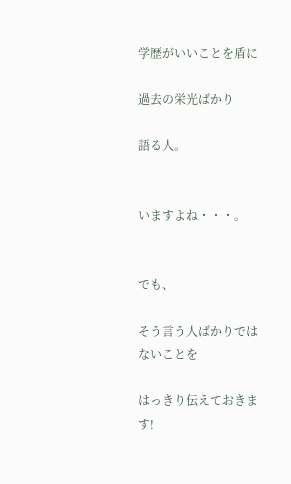学歴がいいことを盾に

過去の栄光ばかり

語る人。


いますよね・・・。


でも、

そう言う人ばかりではないことを

はっきり伝えておきます!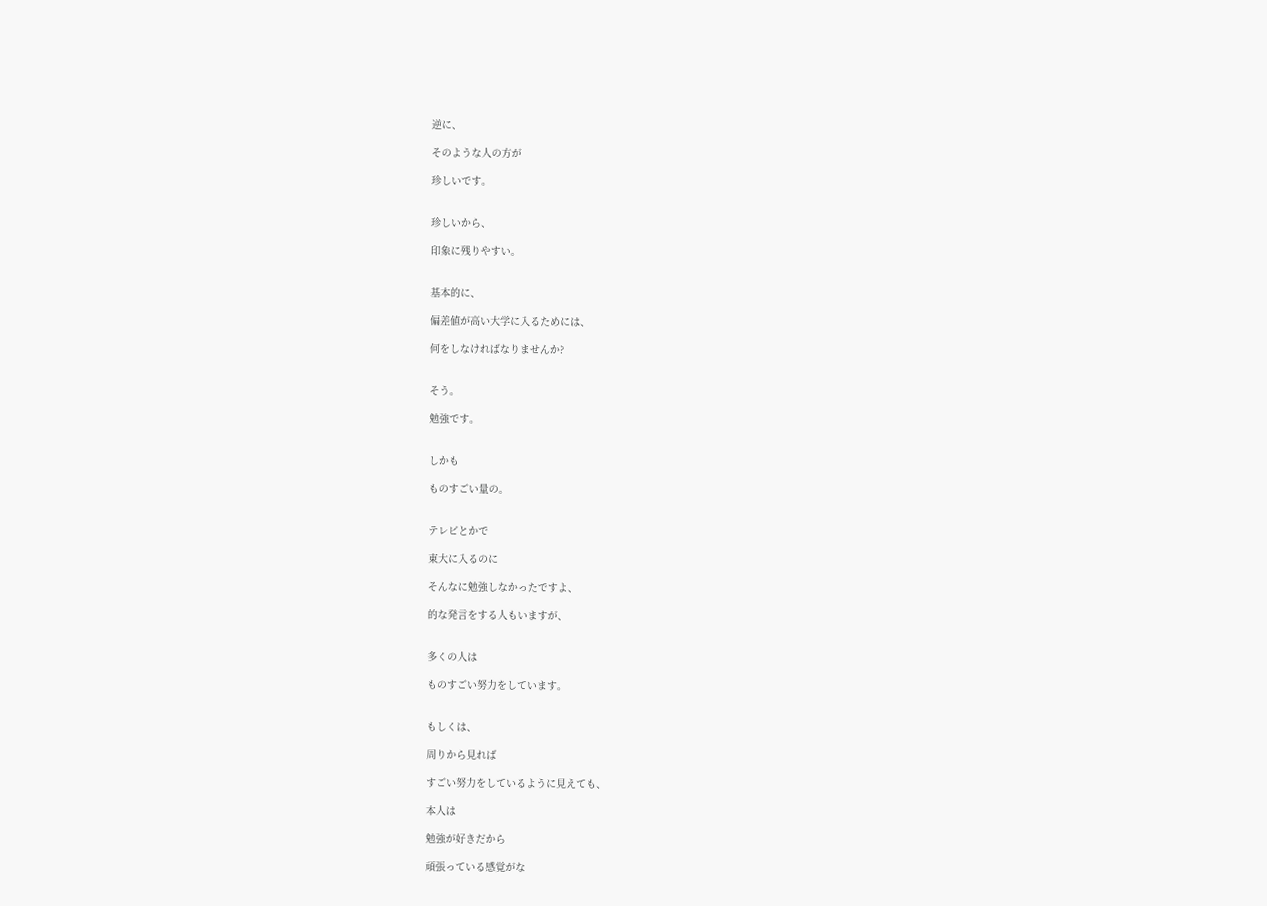逆に、

そのような人の方が

珍しいです。


珍しいから、

印象に残りやすい。


基本的に、

偏差値が高い大学に入るためには、

何をしなければなりませんか?


そう。

勉強です。


しかも

ものすごい量の。


テレビとかで

東大に入るのに

そんなに勉強しなかったですよ、

的な発言をする人もいますが、


多くの人は

ものすごい努力をしています。


もしくは、

周りから見れば

すごい努力をしているように見えても、

本人は

勉強が好きだから

頑張っている感覚がな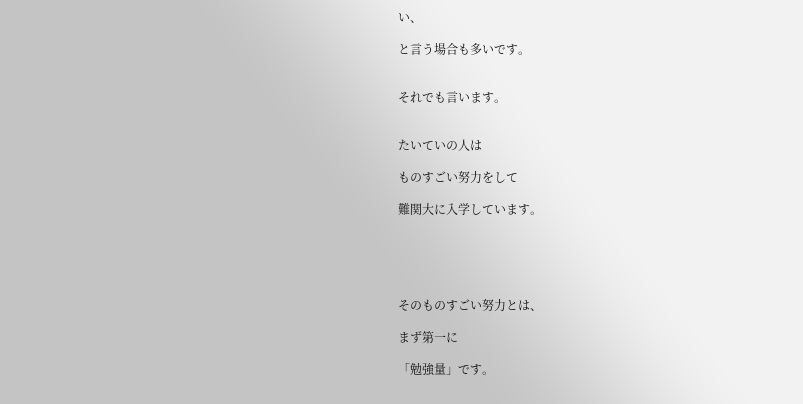い、

と言う場合も多いです。


それでも言います。


たいていの人は

ものすごい努力をして

難関大に入学しています。





そのものすごい努力とは、

まず第一に

「勉強量」です。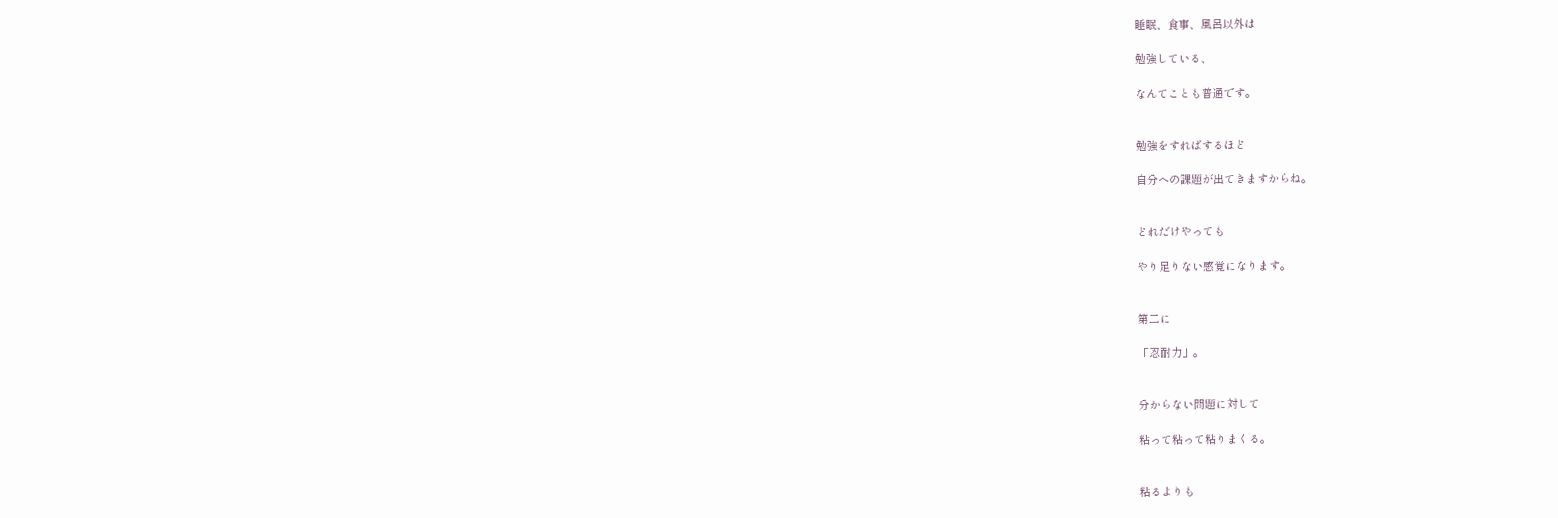睡眠、食事、風呂以外は

勉強している、

なんてことも普通です。


勉強をすればするほど

自分への課題が出てきますからね。


どれだけやっても

やり足りない感覚になります。


第二に

「忍耐力」。


分からない問題に対して

粘って粘って粘りまくる。


粘るよりも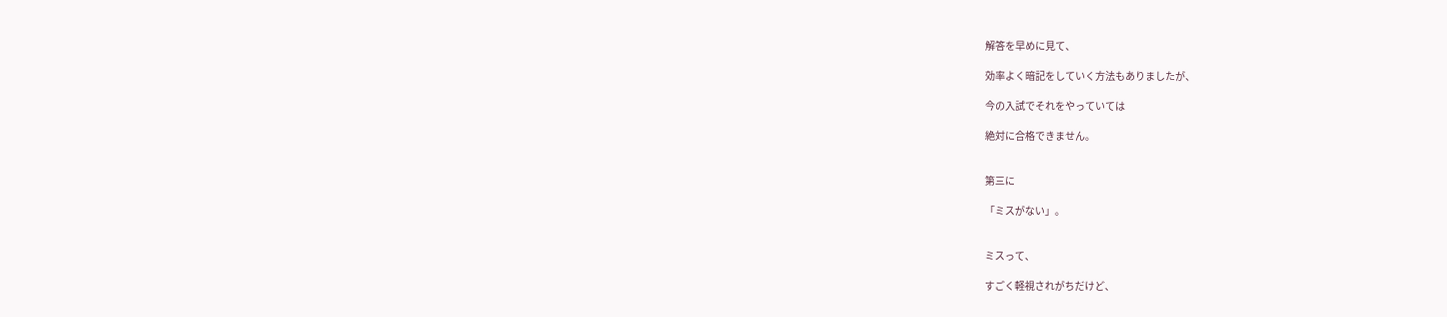解答を早めに見て、

効率よく暗記をしていく方法もありましたが、

今の入試でそれをやっていては

絶対に合格できません。


第三に

「ミスがない」。


ミスって、

すごく軽視されがちだけど、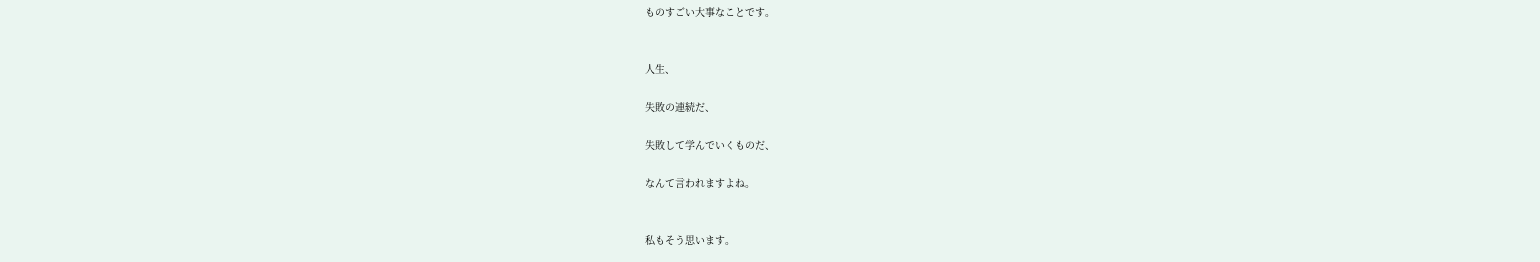ものすごい大事なことです。


人生、

失敗の連続だ、

失敗して学んでいくものだ、

なんて言われますよね。


私もそう思います。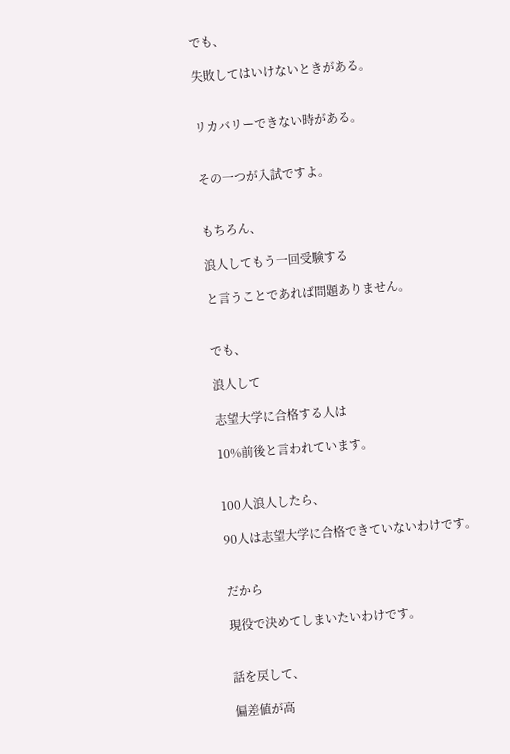でも、

失敗してはいけないときがある。


リカバリーできない時がある。


その一つが入試ですよ。


もちろん、

浪人してもう一回受験する

と言うことであれば問題ありません。


でも、

浪人して

志望大学に合格する人は

10%前後と言われています。


100人浪人したら、

90人は志望大学に合格できていないわけです。


だから

現役で決めてしまいたいわけです。


話を戻して、

偏差値が高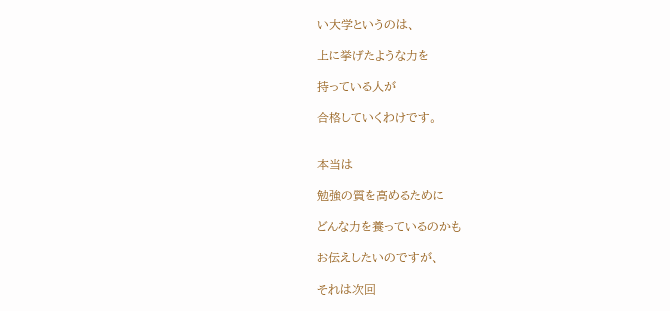い大学というのは、

上に挙げたような力を

持っている人が

合格していくわけです。


本当は

勉強の質を高めるために

どんな力を養っているのかも

お伝えしたいのですが、

それは次回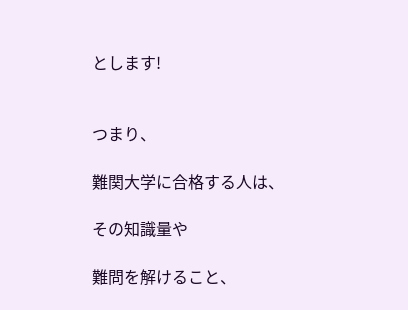とします!


つまり、

難関大学に合格する人は、

その知識量や

難問を解けること、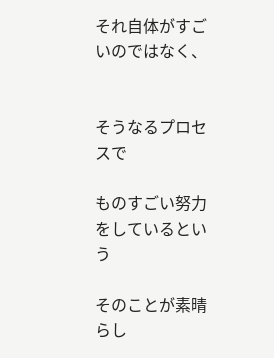それ自体がすごいのではなく、


そうなるプロセスで

ものすごい努力をしているという

そのことが素晴らし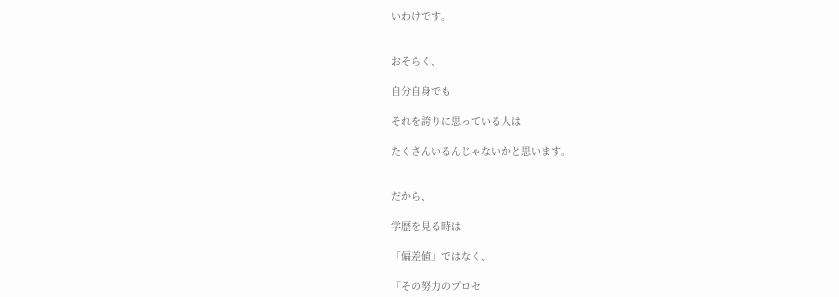いわけです。


おそらく、

自分自身でも

それを誇りに思っている人は

たくさんいるんじゃないかと思います。


だから、

学歴を見る時は

「偏差値」ではなく、

「その努力のプロセ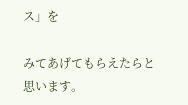ス」を

みてあげてもらえたらと思います。